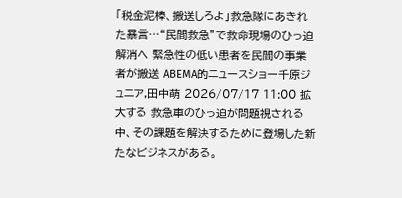「税金泥棒、搬送しろよ」救急隊にあきれた暴言…“民間救急”で救命現場のひっ迫解消へ 緊急性の低い患者を民間の事業者が搬送 ABEMA的ニュースショー千原ジュニア,田中萌 2026/07/17 11:00 拡大する 救急車のひっ迫が問題視される中、その課題を解決するために登場した新たなビジネスがある。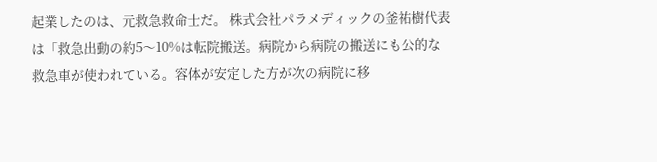起業したのは、元救急救命士だ。 株式会社パラメディックの釜祐樹代表は「救急出動の約5〜10%は転院搬送。病院から病院の搬送にも公的な救急車が使われている。容体が安定した方が次の病院に移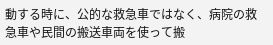動する時に、公的な救急車ではなく、病院の救急車や民間の搬送車両を使って搬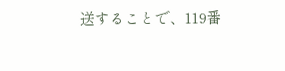送することで、119番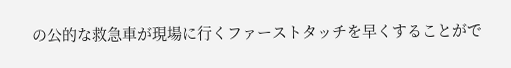の公的な救急車が現場に行くファーストタッチを早くすることがで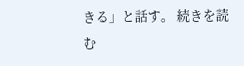きる」と話す。 続きを読む